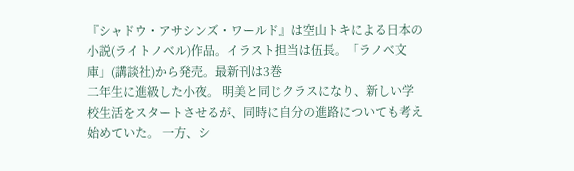『シャドウ・アサシンズ・ワールド』は空山トキによる日本の小説(ライトノベル)作品。イラスト担当は伍長。「ラノベ文庫」(講談社)から発売。最新刊は3巻
二年生に進級した小夜。 明美と同じクラスになり、新しい学校生活をスタートさせるが、同時に自分の進路についても考え始めていた。 一方、シ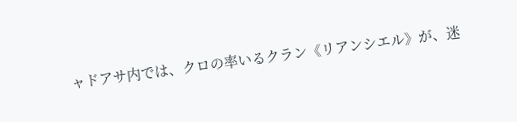ャドアサ内では、クロの率いるクラン《リアンシエル》が、迷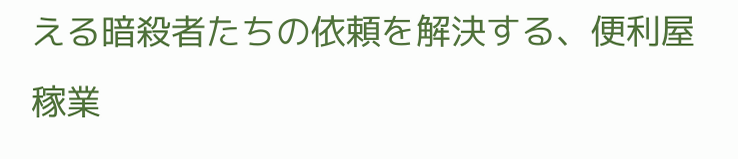える暗殺者たちの依頼を解決する、便利屋稼業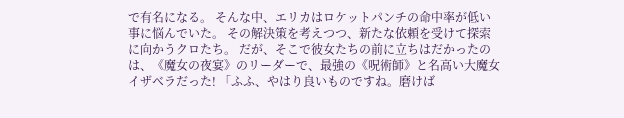で有名になる。 そんな中、エリカはロケットパンチの命中率が低い事に悩んでいた。 その解決策を考えつつ、新たな依頼を受けて探索に向かうクロたち。 だが、そこで彼女たちの前に立ちはだかったのは、《魔女の夜宴》のリーダーで、最強の《呪術師》と名高い大魔女イザベラだった! 「ふふ、やはり良いものですね。磨けば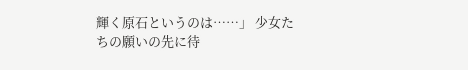輝く原石というのは……」 少女たちの願いの先に待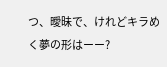つ、曖昧で、けれどキラめく夢の形はーー?